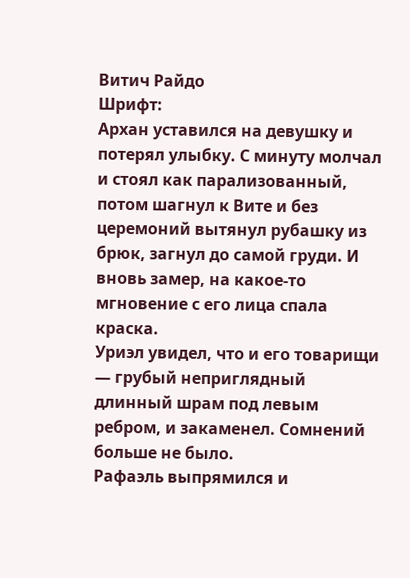Витич Райдо
Шрифт:
Архан уставился на девушку и потерял улыбку. С минуту молчал и стоял как парализованный, потом шагнул к Вите и без церемоний вытянул рубашку из брюк, загнул до самой груди. И вновь замер, на какое-то мгновение с его лица спала краска.
Уриэл увидел, что и его товарищи — грубый неприглядный длинный шрам под левым ребром, и закаменел. Сомнений больше не было.
Рафаэль выпрямился и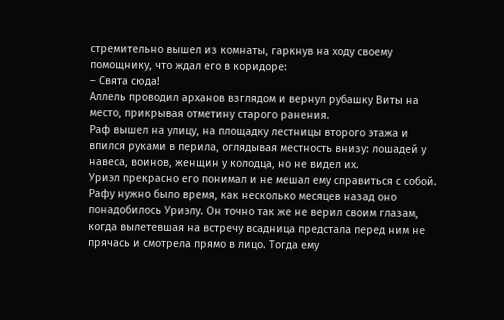стремительно вышел из комнаты, гаркнув на ходу своему помощнику, что ждал его в коридоре:
– Свята сюда!
Аллель проводил арханов взглядом и вернул рубашку Виты на место, прикрывая отметину старого ранения.
Раф вышел на улицу, на площадку лестницы второго этажа и впился руками в перила, оглядывая местность внизу: лошадей у навеса, воинов, женщин у колодца, но не видел их.
Уриэл прекрасно его понимал и не мешал ему справиться с собой. Рафу нужно было время, как несколько месяцев назад оно понадобилось Уриэлу. Он точно так же не верил своим глазам, когда вылетевшая на встречу всадница предстала перед ним не прячась и смотрела прямо в лицо. Тогда ему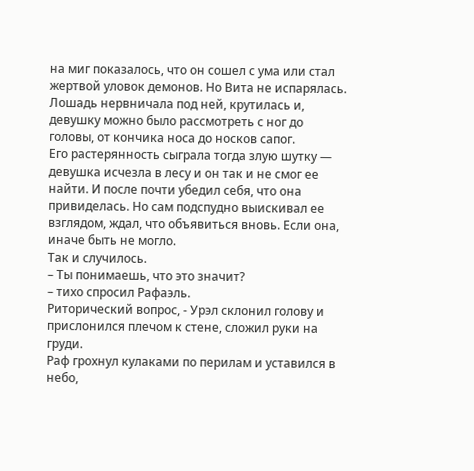на миг показалось, что он сошел с ума или стал жертвой уловок демонов. Но Вита не испарялась. Лошадь нервничала под ней, крутилась и, девушку можно было рассмотреть с ног до головы, от кончика носа до носков сапог.
Его растерянность сыграла тогда злую шутку — девушка исчезла в лесу и он так и не смог ее найти. И после почти убедил себя, что она привиделась. Но сам подспудно выискивал ее взглядом, ждал, что объявиться вновь. Если она, иначе быть не могло.
Так и случилось.
– Ты понимаешь, что это значит?
– тихо спросил Рафаэль.
Риторический вопрос, - Урэл склонил голову и прислонился плечом к стене, сложил руки на груди.
Раф грохнул кулаками по перилам и уставился в небо,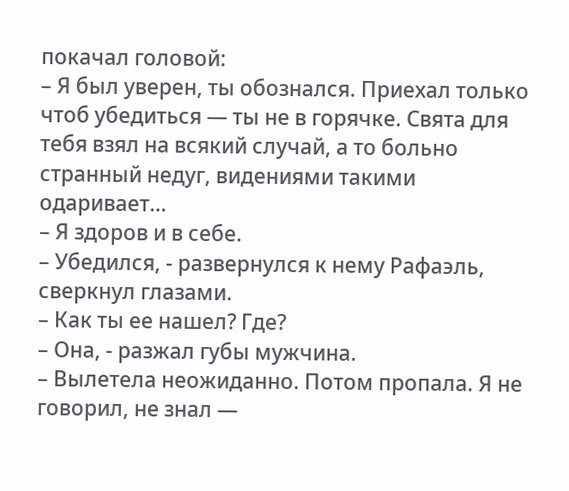покачал головой:
– Я был уверен, ты обознался. Приехал только чтоб убедиться — ты не в горячке. Свята для тебя взял на всякий случай, а то больно странный недуг, видениями такими одаривает…
– Я здоров и в себе.
– Убедился, - развернулся к нему Рафаэль, сверкнул глазами.
– Как ты ее нашел? Где?
– Она, - разжал губы мужчина.
– Вылетела неожиданно. Потом пропала. Я не говорил, не знал —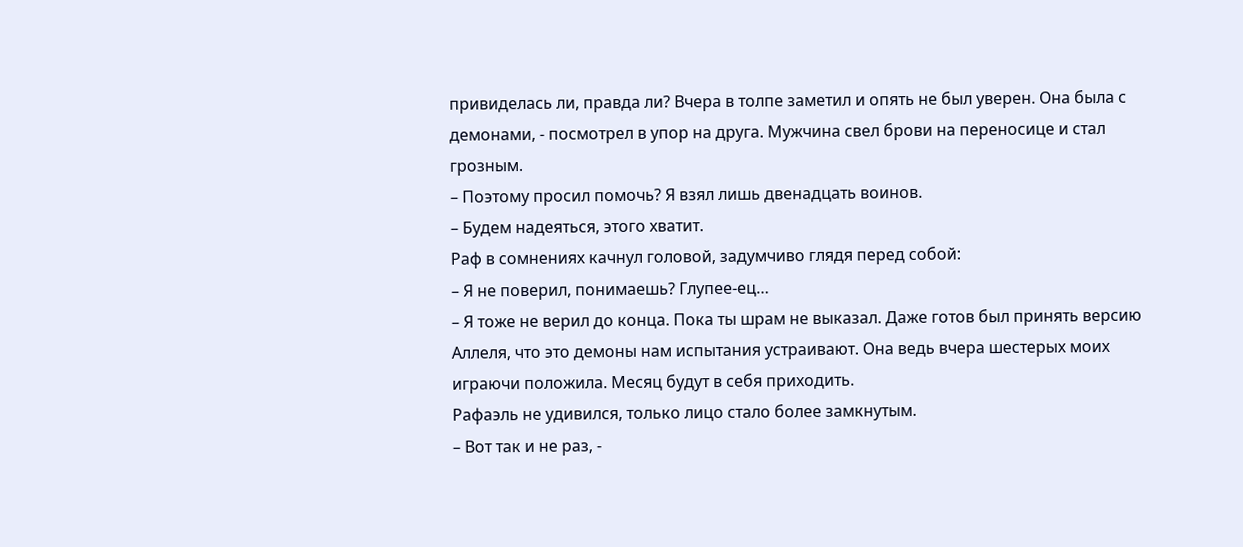привиделась ли, правда ли? Вчера в толпе заметил и опять не был уверен. Она была с демонами, - посмотрел в упор на друга. Мужчина свел брови на переносице и стал грозным.
– Поэтому просил помочь? Я взял лишь двенадцать воинов.
– Будем надеяться, этого хватит.
Раф в сомнениях качнул головой, задумчиво глядя перед собой:
– Я не поверил, понимаешь? Глупее-ец…
– Я тоже не верил до конца. Пока ты шрам не выказал. Даже готов был принять версию Аллеля, что это демоны нам испытания устраивают. Она ведь вчера шестерых моих играючи положила. Месяц будут в себя приходить.
Рафаэль не удивился, только лицо стало более замкнутым.
– Вот так и не раз, -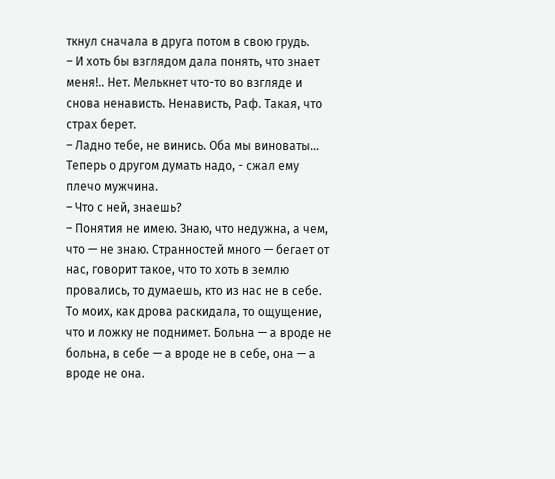ткнул сначала в друга потом в свою грудь.
– И хоть бы взглядом дала понять, что знает меня!.. Нет. Мелькнет что-то во взгляде и снова ненависть. Ненависть, Раф. Такая, что страх берет.
– Ладно тебе, не винись. Оба мы виноваты… Теперь о другом думать надо, - сжал ему плечо мужчина.
– Что с ней, знаешь?
– Понятия не имею. Знаю, что недужна, а чем, что — не знаю. Странностей много — бегает от нас, говорит такое, что то хоть в землю провались, то думаешь, кто из нас не в себе. То моих, как дрова раскидала, то ощущение, что и ложку не поднимет. Больна — а вроде не больна, в себе — а вроде не в себе, она — а вроде не она.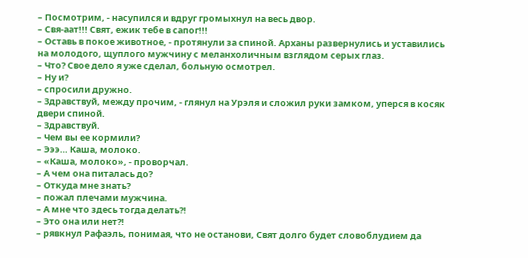– Посмотрим, - насупился и вдруг громыхнул на весь двор.
– Свя-аат!!! Свят, ежик тебе в сапог!!!
– Оставь в покое животное, - протянули за спиной. Арханы развернулись и уставились на молодого, щуплого мужчину с меланхоличным взглядом серых глаз.
– Что? Свое дело я уже сделал, больную осмотрел.
– Ну и?
– спросили дружно.
– Здравствуй, между прочим, - глянул на Урэля и сложил руки замком, уперся в косяк двери спиной.
– Здравствуй.
– Чем вы ее кормили?
– Эээ… Каша, молоко.
– «Каша, молоко», - проворчал.
– А чем она питалась до?
– Откуда мне знать?
– пожал плечами мужчина.
– А мне что здесь тогда делать?!
– Это она или нет?!
– рявкнул Рафаэль, понимая, что не останови, Свят долго будет словоблудием да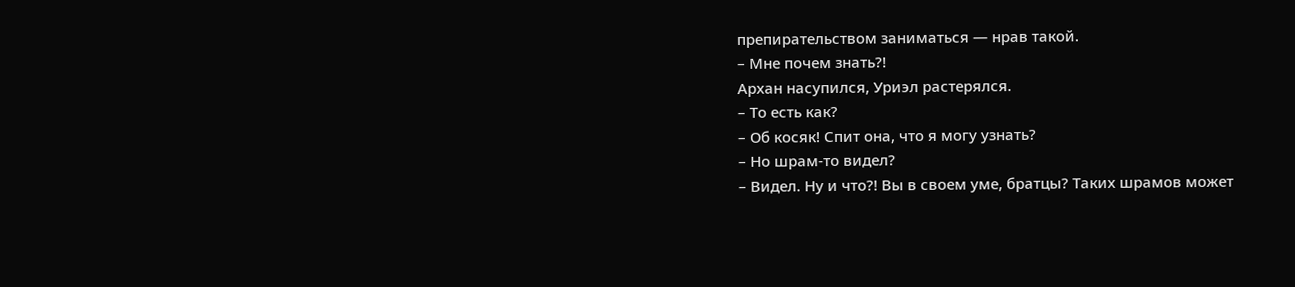препирательством заниматься — нрав такой.
– Мне почем знать?!
Архан насупился, Уриэл растерялся.
– То есть как?
– Об косяк! Спит она, что я могу узнать?
– Но шрам-то видел?
– Видел. Ну и что?! Вы в своем уме, братцы? Таких шрамов может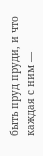быть пруд пруди, и что каждая с ним —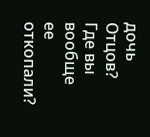дочь Отцов? Где вы вообще ее откопали?